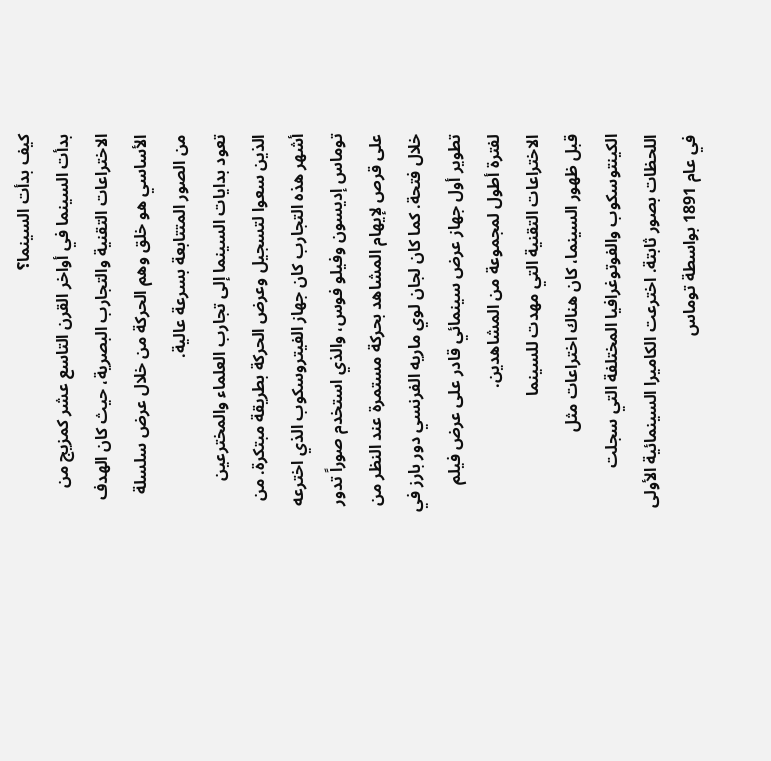كيف بدأت السينما؟
بدأت السينما في أواخر القرن التاسع عشر كمزيج من الاختراعات التقنية والتجارب البصرية، حيث كان الهدف الأساسي هو خلق وهم الحركة من خلال عرض سلسلة من الصور المتتابعة بسرعة عالية.
تعود بدايات السينما إلى تجارب العلماء والمخترعين الذين سعوا لتسجيل وعرض الحركة بطريقة مبتكرة. من أشهر هذه التجارب كان جهاز الفيتروسكوب الذي اخترعه توماس إديسون وفيلو فوس، والذي استخدم صوراً تدور على قرص لإيهام المشاهد بحركة مستمرة عند النظر من خلال فتحة. كما كان لجان لوي ماريه الفرنسي دور بارز في تطوير أول جهاز عرض سينمائي قادر على عرض فيلم لفترة أطول لمجموعة من المشاهدين.
الاختراعات التقنية التي مهدت للسينما
قبل ظهور السينما، كان هناك اختراعات مثل الكينتوسكوب والفوتوغرافيا المختلفة التي سجلت اللحظات بصور ثابتة. اخترعت الكاميرا السينمائية الأولى في عام 1891 بواسطة توماس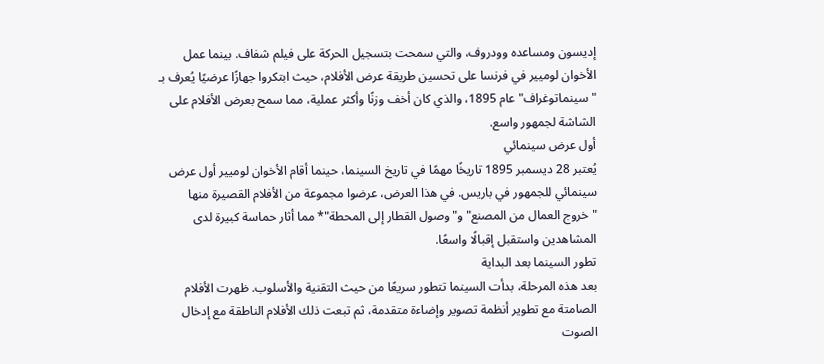إديسون ومساعده وودروف، والتي سمحت بتسجيل الحركة على فيلم شفاف. بينما عمل الأخوان لوميير في فرنسا على تحسين طريقة عرض الأفلام، حيث ابتكروا جهازًا عرضيًا يُعرف بـ "سينماتوغراف" عام 1895، والذي كان أخف وزنًا وأكثر عملية، مما سمح بعرض الأفلام على الشاشة لجمهور واسع.
أول عرض سينمائي
يُعتبر 28 ديسمبر 1895 تاريخًا مهمًا في تاريخ السينما، حينما أقام الأخوان لوميير أول عرض سينمائي للجمهور في باريس. في هذا العرض، عرضوا مجموعة من الأفلام القصيرة منها "خروج العمال من المصنع" و"وصول القطار إلى المحطة"* مما أثار حماسة كبيرة لدى المشاهدين واستقبل إقبالًا واسعًا.
تطور السينما بعد البداية
بعد هذه المرحلة، بدأت السينما تتطور سريعًا من حيث التقنية والأسلوب. ظهرت الأفلام الصامتة مع تطوير أنظمة تصوير وإضاءة متقدمة، ثم تبعت ذلك الأفلام الناطقة مع إدخال الصوت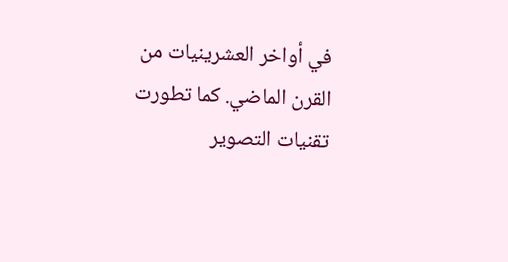في أواخر العشرينيات من القرن الماضي. كما تطورت تقنيات التصوير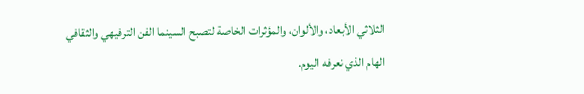الثلاثي الأبعاد، والألوان، والمؤثرات الخاصة لتصبح السينما الفن الترفيهي والثقافي الهام الذي نعرفه اليوم.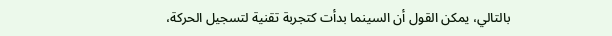بالتالي، يمكن القول أن السينما بدأت كتجربة تقنية لتسجيل الحركة،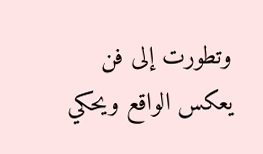وتطورت إلى فن يعكس الواقع ويحكي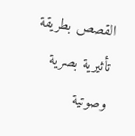القصص بطريقة تأثيرية بصرية وصوتية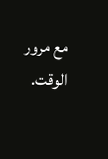مع مرور الوقت.